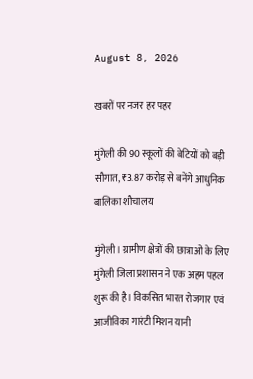August 8, 2026

खबरों पर नजर हर पहर

मुंगेली की 90 स्कूलों की बेटियों को बड़ी सौगात, ₹3.87 करोड़ से बनेंगे आधुनिक बालिका शौचालय

मुंगेली। ग्रामीण क्षेत्रों की छात्राओं के लिए मुंगेली जिला प्रशासन ने एक अहम पहल शुरू की है। विकसित भारत रोजगार एवं आजीविका गारंटी मिशन यानी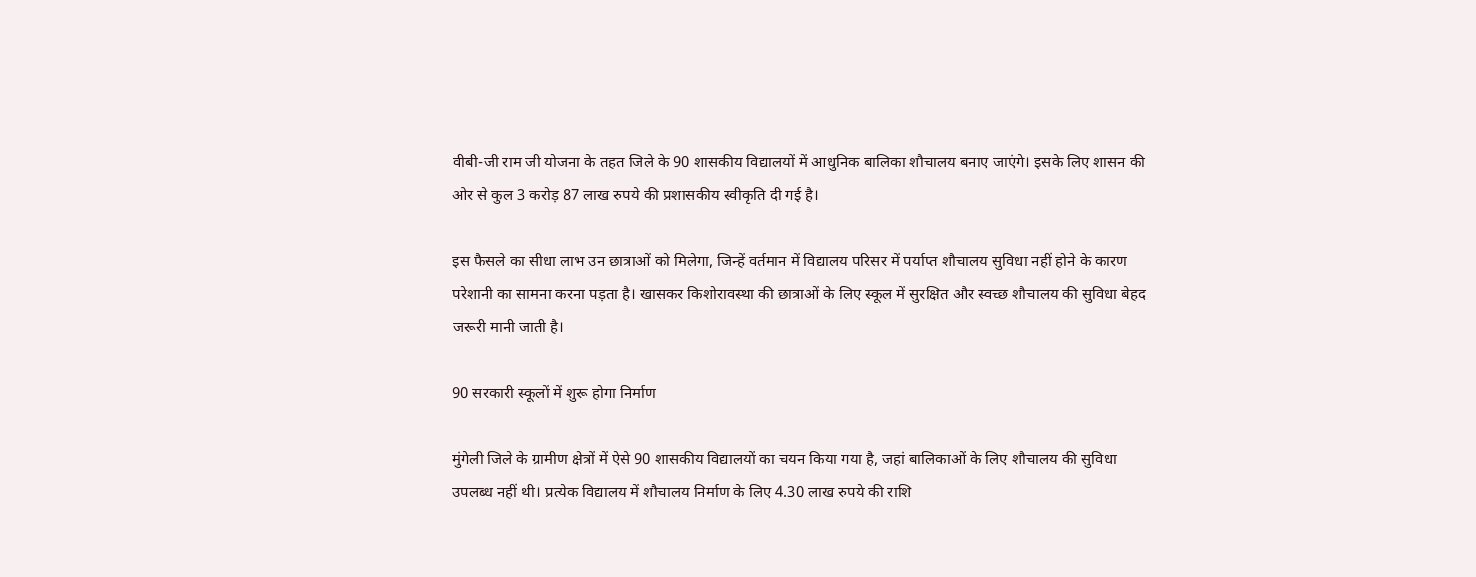वीबी-जी राम जी योजना के तहत जिले के 90 शासकीय विद्यालयों में आधुनिक बालिका शौचालय बनाए जाएंगे। इसके लिए शासन की ओर से कुल 3 करोड़ 87 लाख रुपये की प्रशासकीय स्वीकृति दी गई है।

इस फैसले का सीधा लाभ उन छात्राओं को मिलेगा, जिन्हें वर्तमान में विद्यालय परिसर में पर्याप्त शौचालय सुविधा नहीं होने के कारण परेशानी का सामना करना पड़ता है। खासकर किशोरावस्था की छात्राओं के लिए स्कूल में सुरक्षित और स्वच्छ शौचालय की सुविधा बेहद जरूरी मानी जाती है।

90 सरकारी स्कूलों में शुरू होगा निर्माण

मुंगेली जिले के ग्रामीण क्षेत्रों में ऐसे 90 शासकीय विद्यालयों का चयन किया गया है, जहां बालिकाओं के लिए शौचालय की सुविधा उपलब्ध नहीं थी। प्रत्येक विद्यालय में शौचालय निर्माण के लिए 4.30 लाख रुपये की राशि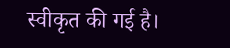स्वीकृत की गई है।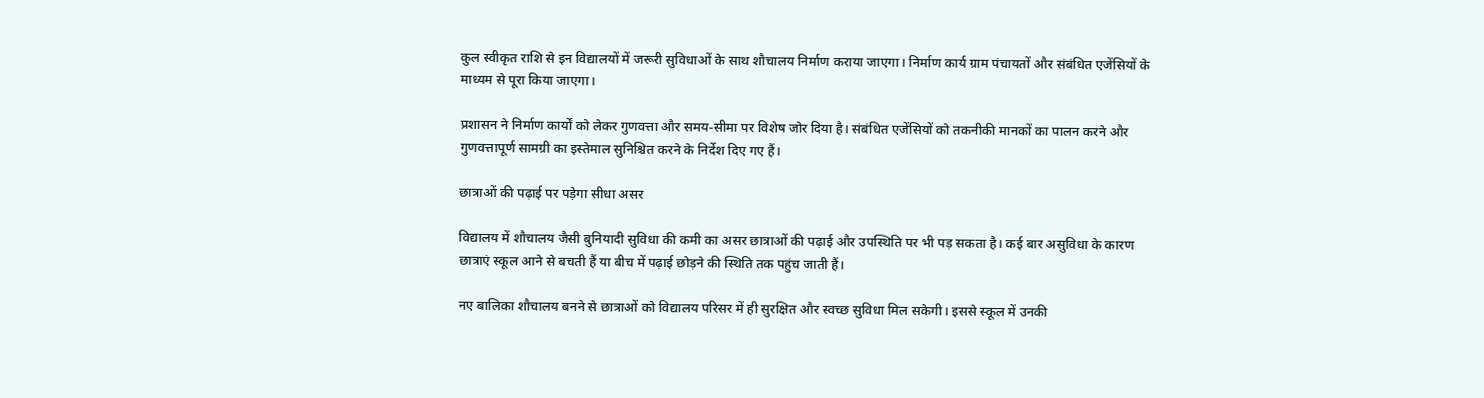कुल स्वीकृत राशि से इन विद्यालयों में जरूरी सुविधाओं के साथ शौचालय निर्माण कराया जाएगा। निर्माण कार्य ग्राम पंचायतों और संबंधित एजेंसियों के माध्यम से पूरा किया जाएगा।

प्रशासन ने निर्माण कार्यों को लेकर गुणवत्ता और समय-सीमा पर विशेष जोर दिया है। संबंधित एजेंसियों को तकनीकी मानकों का पालन करने और गुणवत्तापूर्ण सामग्री का इस्तेमाल सुनिश्चित करने के निर्देश दिए गए हैं।

छात्राओं की पढ़ाई पर पड़ेगा सीधा असर

विद्यालय में शौचालय जैसी बुनियादी सुविधा की कमी का असर छात्राओं की पढ़ाई और उपस्थिति पर भी पड़ सकता है। कई बार असुविधा के कारण छात्राएं स्कूल आने से बचती हैं या बीच में पढ़ाई छोड़ने की स्थिति तक पहुंच जाती हैं।

नए बालिका शौचालय बनने से छात्राओं को विद्यालय परिसर में ही सुरक्षित और स्वच्छ सुविधा मिल सकेगी। इससे स्कूल में उनकी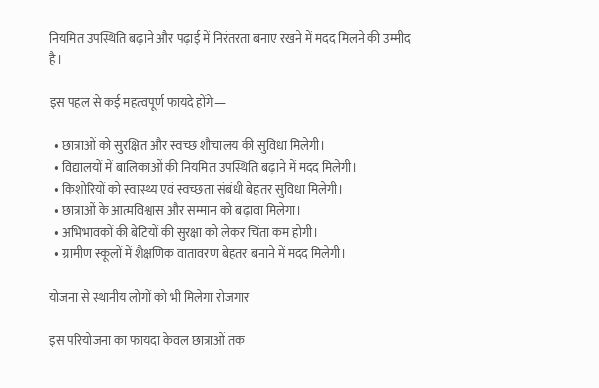नियमित उपस्थिति बढ़ाने और पढ़ाई में निरंतरता बनाए रखने में मदद मिलने की उम्मीद है।

इस पहल से कई महत्वपूर्ण फायदे होंगे—

  • छात्राओं को सुरक्षित और स्वच्छ शौचालय की सुविधा मिलेगी।
  • विद्यालयों में बालिकाओं की नियमित उपस्थिति बढ़ाने में मदद मिलेगी।
  • किशोरियों को स्वास्थ्य एवं स्वच्छता संबंधी बेहतर सुविधा मिलेगी।
  • छात्राओं के आत्मविश्वास और सम्मान को बढ़ावा मिलेगा।
  • अभिभावकों की बेटियों की सुरक्षा को लेकर चिंता कम होगी।
  • ग्रामीण स्कूलों में शैक्षणिक वातावरण बेहतर बनाने में मदद मिलेगी।

योजना से स्थानीय लोगों को भी मिलेगा रोजगार

इस परियोजना का फायदा केवल छात्राओं तक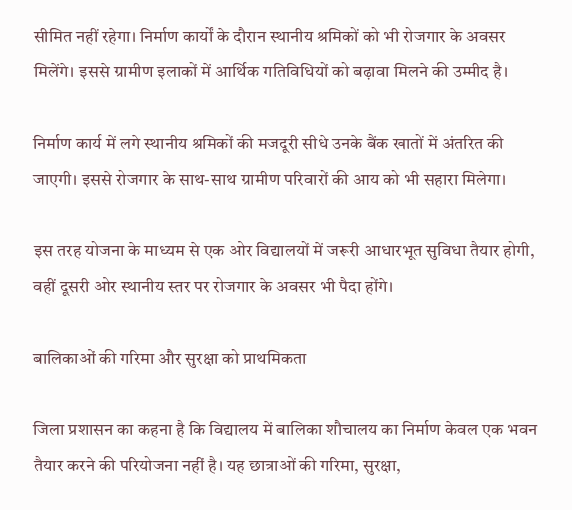सीमित नहीं रहेगा। निर्माण कार्यों के दौरान स्थानीय श्रमिकों को भी रोजगार के अवसर मिलेंगे। इससे ग्रामीण इलाकों में आर्थिक गतिविधियों को बढ़ावा मिलने की उम्मीद है।

निर्माण कार्य में लगे स्थानीय श्रमिकों की मजदूरी सीधे उनके बैंक खातों में अंतरित की जाएगी। इससे रोजगार के साथ-साथ ग्रामीण परिवारों की आय को भी सहारा मिलेगा।

इस तरह योजना के माध्यम से एक ओर विद्यालयों में जरूरी आधारभूत सुविधा तैयार होगी, वहीं दूसरी ओर स्थानीय स्तर पर रोजगार के अवसर भी पैदा होंगे।

बालिकाओं की गरिमा और सुरक्षा को प्राथमिकता

जिला प्रशासन का कहना है कि विद्यालय में बालिका शौचालय का निर्माण केवल एक भवन तैयार करने की परियोजना नहीं है। यह छात्राओं की गरिमा, सुरक्षा,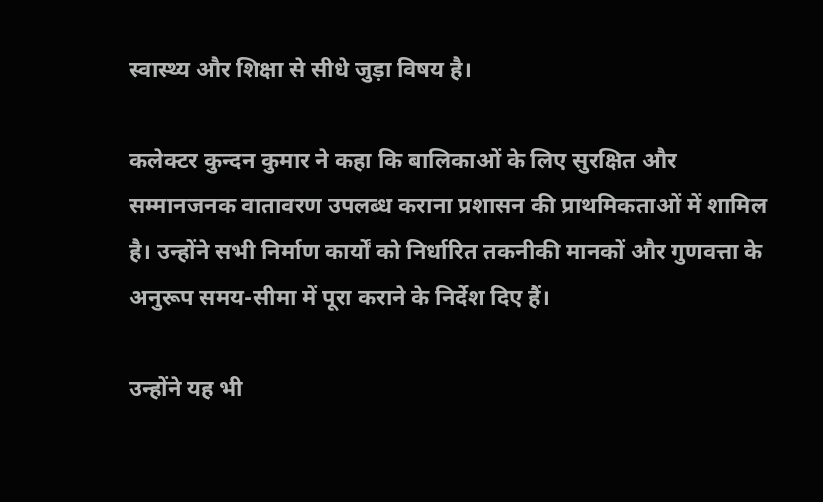स्वास्थ्य और शिक्षा से सीधे जुड़ा विषय है।

कलेक्टर कुन्दन कुमार ने कहा कि बालिकाओं के लिए सुरक्षित और सम्मानजनक वातावरण उपलब्ध कराना प्रशासन की प्राथमिकताओं में शामिल है। उन्होंने सभी निर्माण कार्यों को निर्धारित तकनीकी मानकों और गुणवत्ता के अनुरूप समय-सीमा में पूरा कराने के निर्देश दिए हैं।

उन्होंने यह भी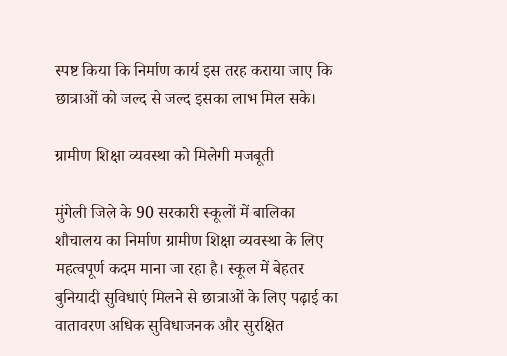स्पष्ट किया कि निर्माण कार्य इस तरह कराया जाए कि छात्राओं को जल्द से जल्द इसका लाभ मिल सके।

ग्रामीण शिक्षा व्यवस्था को मिलेगी मजबूती

मुंगेली जिले के 90 सरकारी स्कूलों में बालिका शौचालय का निर्माण ग्रामीण शिक्षा व्यवस्था के लिए महत्वपूर्ण कदम माना जा रहा है। स्कूल में बेहतर बुनियादी सुविधाएं मिलने से छात्राओं के लिए पढ़ाई का वातावरण अधिक सुविधाजनक और सुरक्षित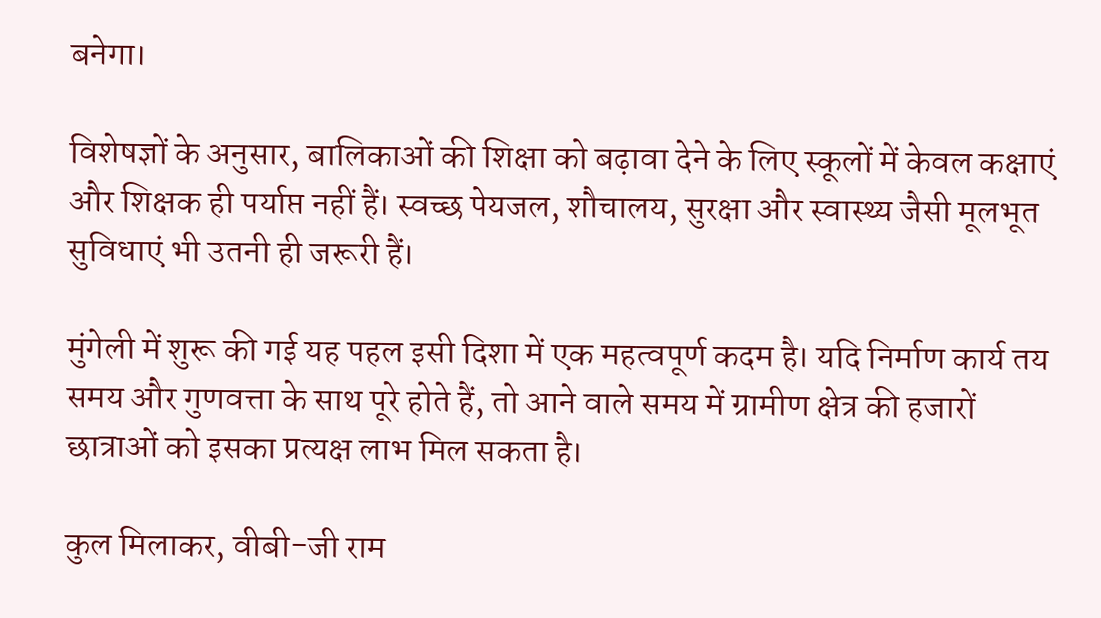बनेगा।

विशेषज्ञों के अनुसार, बालिकाओं की शिक्षा को बढ़ावा देने के लिए स्कूलों में केवल कक्षाएं और शिक्षक ही पर्याप्त नहीं हैं। स्वच्छ पेयजल, शौचालय, सुरक्षा और स्वास्थ्य जैसी मूलभूत सुविधाएं भी उतनी ही जरूरी हैं।

मुंगेली में शुरू की गई यह पहल इसी दिशा में एक महत्वपूर्ण कदम है। यदि निर्माण कार्य तय समय और गुणवत्ता के साथ पूरे होते हैं, तो आने वाले समय में ग्रामीण क्षेत्र की हजारों छात्राओं को इसका प्रत्यक्ष लाभ मिल सकता है।

कुल मिलाकर, वीबी-जी राम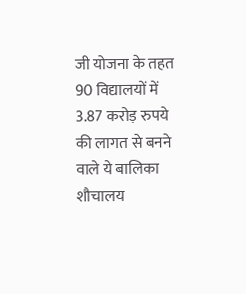जी योजना के तहत 90 विद्यालयों में 3.87 करोड़ रुपये की लागत से बनने वाले ये बालिका शौचालय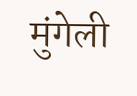मुंगेली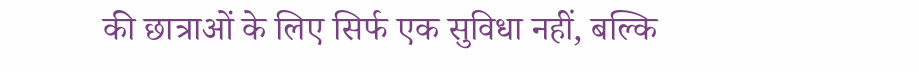की छात्राओं के लिए सिर्फ एक सुविधा नहीं, बल्कि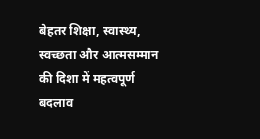बेहतर शिक्षा, स्वास्थ्य, स्वच्छता और आत्मसम्मान की दिशा में महत्वपूर्ण बदलाव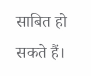साबित हो सकते हैं।